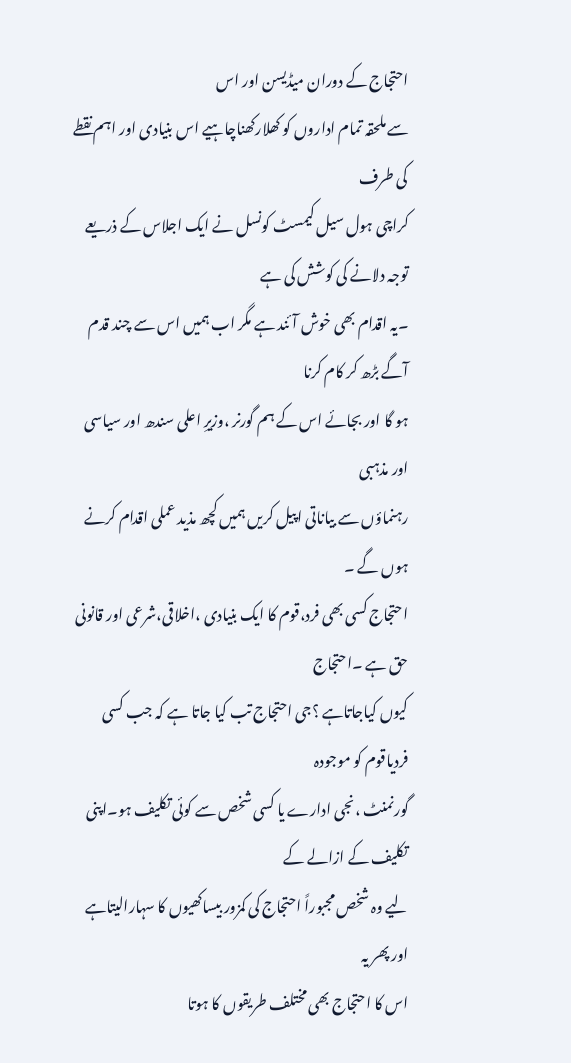احتجاج کے دوران میڈیسن اور اس
سے ملحقہ تمام اداروں کو کھلارکھناچاہیے اس بنیادی اور اہم نقطے کی طرف
کراچی ہول سیل کیمسٹ کونسل نے ایک اجلاس کے ذریعے توجہ دلانے کی کوشش کی ہے
۔یہ اقدام بھی خوش آئند ہے مگر اب ہمیں اس سے چند قدم آگے بڑھ کر کام کرنا
ہو گا اور بجائے اس کے ہم گورنر ،وزیرِ اعلی سندھ اور سیاسی اور مذہبی
رہنماؤں سے بیاناتی اپیل کریں ہمیں کچھ مذید عملی اقدام کرنے ہوں گے ۔
احتجاج کسی بھی فرد،قوم کا ایک بنیادی ،اخلاقی،شرعی اور قانونی حق ہے ۔احتجاج
کیوں کیاجاتاہے ؟جی احتجاج تب کیا جاتا ہے کہ جب کسی فردیاقوم کو موجودہ
گورنمنٹ ،نجی ادارے یا کسی شخص سے کوئی تکلیف ہو۔اپنی تکلیف کے ازالے کے
لیے وہ شخص مجبوراً احتجاج کی کمزور بیساکھیوں کا سہارالیتاہے اور پھر یہ
اس کا احتجاج بھی مختلف طریقوں کا ہوتا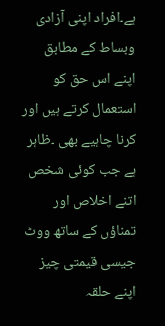ہے۔افراد اپنی آزادی وبساط کے مطابق
اپنے اس حق کو استعمال کرتے ہیں اور کرنا چاہیے بھی ۔ظاہر ہے جب کوئی شخص
اتنے اخلاص اور تمناؤں کے ساتھ ووٹ جیسی قیمتی چیز اپنے حلقہ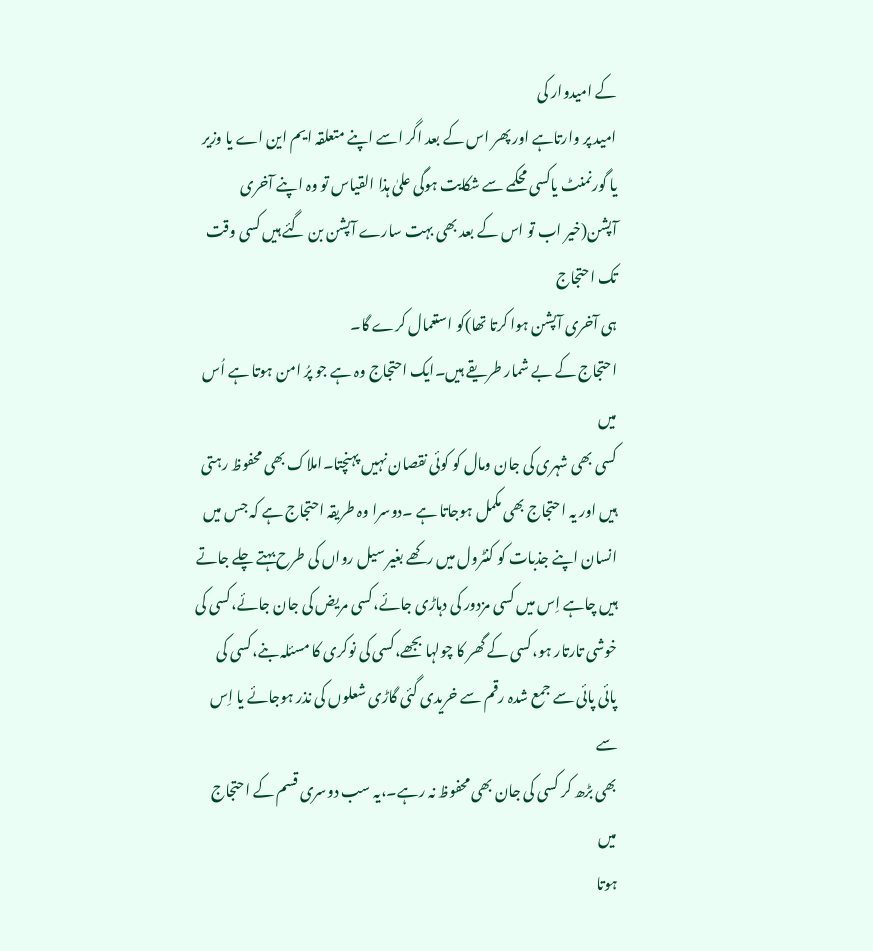کے امیدوار کی
امید پر وارتاہے اور پھر اس کے بعد اگر اسے اپنے متعلقہ ایم این اے یا وزیر
یا گورنمنٹ یاکسی محکمے سے شکایت ہوگی علیٰ ہذا القیاس تو وہ اپنے آخری
آپشن(خیر اب تو اس کے بعد بھی بہت سارے آپشن بن گئے ہیں کسی وقت تک احتجاج
ہی آخری آپشن ہوا کرتا تھا)کو استعمال کرے گا۔
احتجاج کے بے شمار طریقے ہیں۔ایک احتجاج وہ ہے جو پرُ امن ہوتا ہے اُس میں
کسی بھی شہری کی جان ومال کو کوئی نقصان نہیں پہنچتا۔املاک بھی محفوظ رہتی
ہیں اور یہ احتجاج بھی مکمل ہوجاتا ہے ۔دوسرا وہ طریقہ احتجاج ہے کہ جس میں
انسان اپنے جذبات کو کنٹرول میں رکھے بغیر سیل رواں کی طرح بہتے چلے جاتے
ہیں چاہے اِس میں کسی مزدور کی دہاڑی جائے،کسی مریض کی جان جائے،کسی کی
خوشی تارتار ہو،کسی کے گھر کا چولہا بجھے،کسی کی نوکری کا مسئلہ بنے،کسی کی
پائی پائی سے جمع شدہ رقم سے خریدی گئی گاڑی شعلوں کی نذر ہوجائے یا اِس سے
بھی بڑھ کر کسی کی جان بھی محفوظ نہ رہے۔،یہ سب دوسری قسم کے احتجاج میں
ہوتا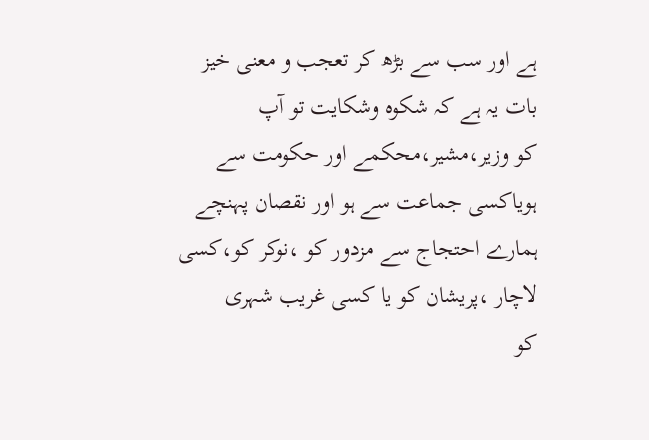ہے اور سب سے بڑھ کر تعجب و معنی خیز بات یہ ہے کہ شکوہ وشکایت تو آپ
کو وزیر،مشیر،محکمے اور حکومت سے ہویاکسی جماعت سے ہو اور نقصان پہنچے
ہمارے احتجاج سے مزدور کو ،نوکر کو،کسی لاچار ،پریشان کو یا کسی غریب شہری
کو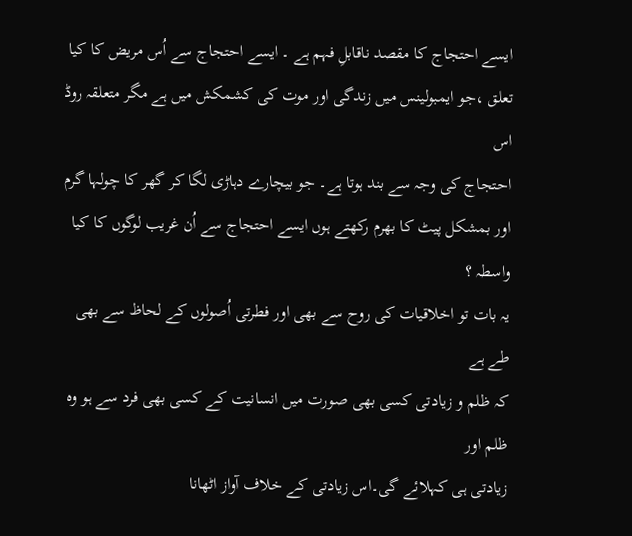ایسے احتجاج کا مقصد ناقابلِ فہم ہے ۔ ایسے احتجاج سے اُس مریض کا کیا
تعلق ،جو ایمبولینس میں زندگی اور موت کی کشمکش میں ہے مگر متعلقہ روڈ اس
احتجاج کی وجہ سے بند ہوتا ہے۔ جو بیچارے دہاڑی لگا کر گھر کا چولہا گرم
اور بمشکل پیٹ کا بھرم رکھتے ہوں ایسے احتجاج سے اُن غریب لوگوں کا کیا
واسطہ ؟
یہ بات تو اخلاقیات کی روح سے بھی اور فطرتی اُصولوں کے لحاظ سے بھی طے ہے
کہ ظلم و زیادتی کسی بھی صورت میں انسانیت کے کسی بھی فرد سے ہو وہ ظلم اور
زیادتی ہی کہلائے گی۔اس زیادتی کے خلاف آواز اٹھانا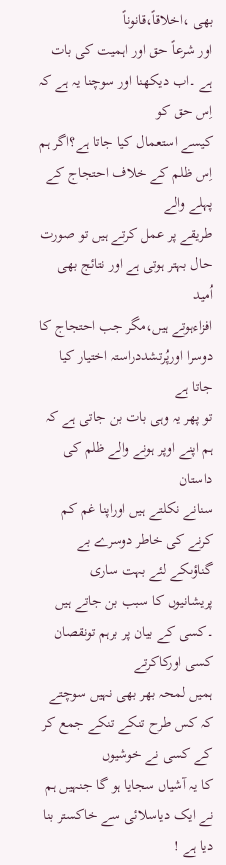بھی ،اخلاقاً،قانوناً
اور شرعاً حق اور اہمیت کی بات ہے ۔اب دیکھنا اور سوچنا یہ ہے کہ اِس حق کو
کیسے استعمال کیا جاتا ہے؟اگر ہم اِس ظلم کے خلاف احتجاج کے پہلے والے
طریقے پر عمل کرتے ہیں تو صورت حال بہتر ہوتی ہے اور نتائج بھی اُمید
افزاءہوتے ہیں،مگر جب احتجاج کا دوسرا اورپُرتشددراستہ اختیار کیا جاتا ہے
تو پھر یہ وہی بات بن جاتی ہے کہ ہم اپنے اوپر ہونے والے ظلم کی داستان
سنانے نکلتے ہیں اوراپنا غم کم کرنے کی خاطر دوسرے بے گناؤںکے لئے بہت ساری
پریشانیوں کا سبب بن جاتے ہیں ۔کسی کے بیان پر برہم تونقصان کسی اورکاکرتے
ہمیں لمحہ بھر بھی نہیں سوچتے کہ کس طرح تنکے تنکے جمع کر کے کسی نے خوشیوں
کا یہ آشیاں سجایا ہو گا جنہیں ہم نے ایک دیاسلائی سے خاکستر بنا دیا ہے !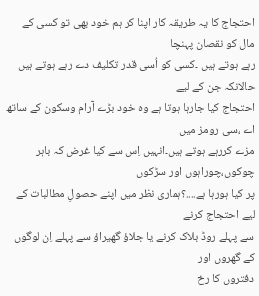احتجاج کا یہ طریقہ کار اپنا کر ہم خود بھی تو کسی کے مال کو نقصان پہنچا
رہے ہوتے ہیں ۔کسی کو اُسی قدر تکلیف دے رہے ہوتے ہیں حالانکہ جن کے لیے
احتجاج کیا جارہا ہوتا ہے وہ خود بڑے آرام وسکون کے ساتھ اے ،سی رومز میں
مزے کررہے ہوتے ہیں۔انہیں اِس سے کیا غرض کہ باہر چوکوں،چوراہوں اور سڑکوں
پر کیا ہورہا ہے....؟ہماری نظر میں اپنے حصولِ مطالبات کے لیے احتجاج کرنے
سے پہلے روڈ بلاک کرنے یا جلاؤ گھیراؤ سے پہلے اِن لوگوں کے گھروں اور
دفتروں کا رخ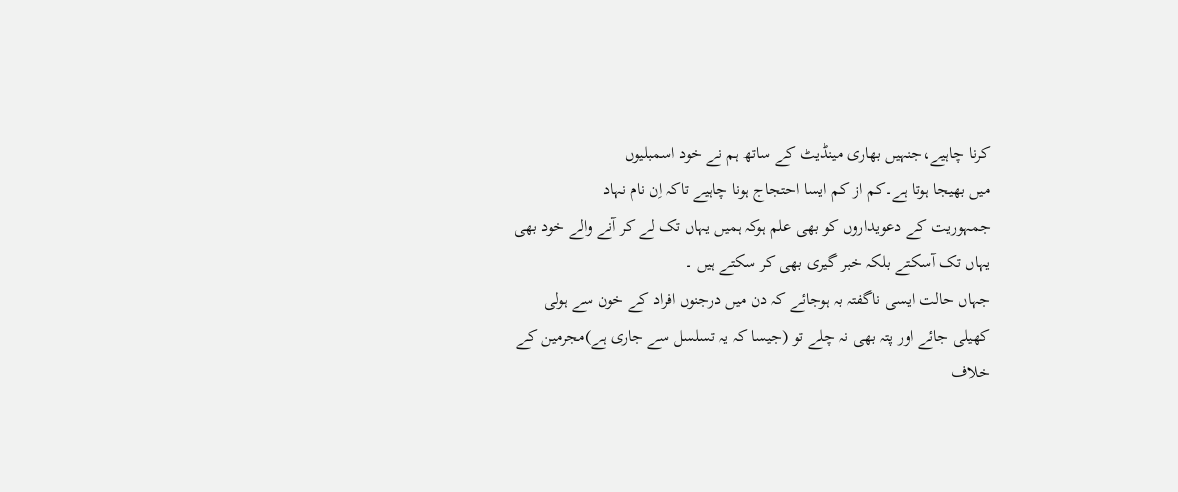کرنا چاہیے،جنہیں بھاری مینڈیٹ کے ساتھ ہم نے خود اسمبلیوں
میں بھیجا ہوتا ہے۔کم از کم ایسا احتجاج ہونا چاہیے تاکہ اِن نام نہاد
جمہوریت کے دعویداروں کو بھی علم ہوکہ ہمیں یہاں تک لے کر آنے والے خود بھی
یہاں تک آسکتے بلکہ خبر گیری بھی کر سکتے ہیں ۔
جہاں حالت ایسی ناگفتہ بہ ہوجائے کہ دن میں درجنوں افراد کے خون سے ہولی
کھیلی جائے اور پتہ بھی نہ چلے تو (جیسا کہ یہ تسلسل سے جاری ہے)مجرمین کے
خلاف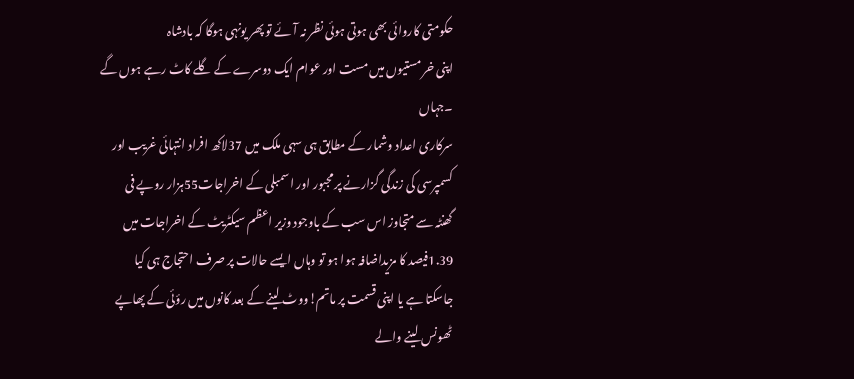حکومتی کاروائی بھی ہوتی ہوئی نظر نہ آئے تو پھر یونہی ہوگا کہ بادشاہ
اپنی خر مستیوں میں مست اور عوام ایک دوسرے کے گلے کاٹ رہے ہوں گے ۔جہاں
سرکاری اعداد وشمار کے مطابق ہی سہی ملک میں 37لاکھ افراد انتہائی غریب اور
کسمپرسی کی زندگی گزارنے پر مجبور اور اسمبلی کے اخراجات55ہزار روپے فی
گھنٹہ سے متجاوز اس سب کے باوجود وزیر اعظم سیکٹریٹ کے اخراجات میں
1.39فیصد کا مزیداضافہ ہوا ہو تو وہاں ایسے حالات پر صرف احتجاج ہی کیا
جاسکتا ہے یا اپنی قسمت پر ماتم!ووٹ لینے کے بعد کانوں میں رؤئی کے پھاپے
ٹھونس لینے والے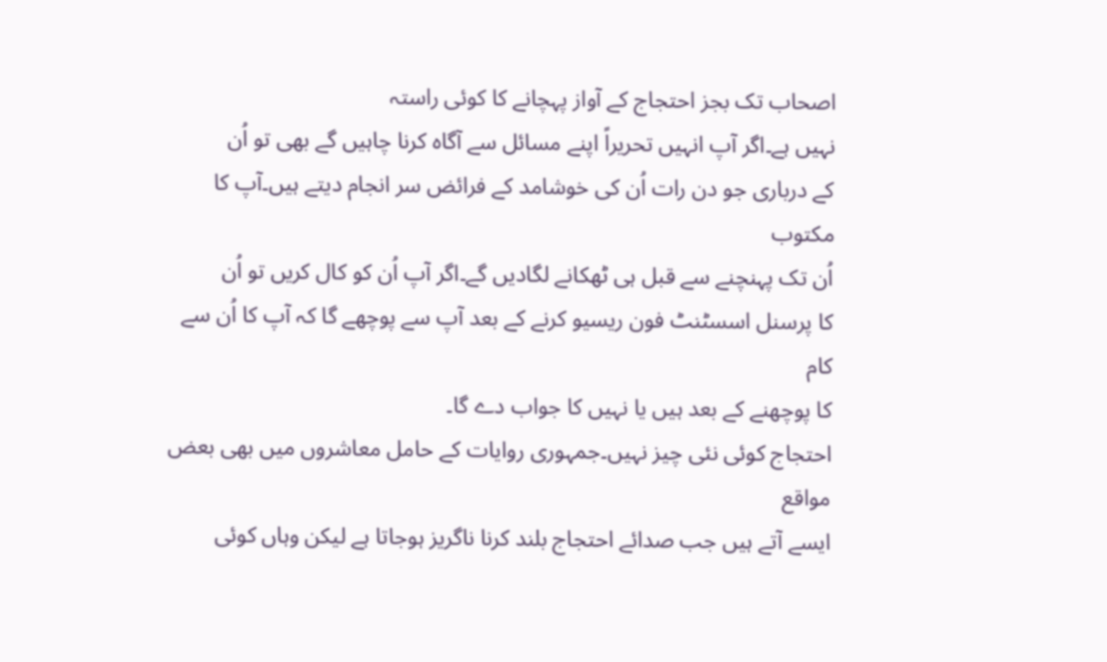اصحاب تک بجز احتجاج کے آواز پہچانے کا کوئی راستہ
نہیں ہے۔اگر آپ انہیں تحریراً اپنے مسائل سے آگاہ کرنا چاہیں گے بھی تو اُن
کے درباری جو دن رات اُن کی خوشامد کے فرائض سر انجام دیتے ہیں۔آپ کا مکتوب
اُن تک پہنچنے سے قبل ہی ٹھکانے لگادیں گے۔اگر آپ اُن کو کال کریں تو اُن
کا پرسنل اسسٹنٹ فون ریسیو کرنے کے بعد آپ سے پوچھے گا کہ آپ کا اُن سے کام
کا پوچھنے کے بعد ہیں یا نہیں کا جواب دے گا۔
احتجاج کوئی نئی چیز نہیں۔جمہوری روایات کے حامل معاشروں میں بھی بعض مواقع
ایسے آتے ہیں جب صدائے احتجاج بلند کرنا ناگریز ہوجاتا ہے لیکن وہاں کوئی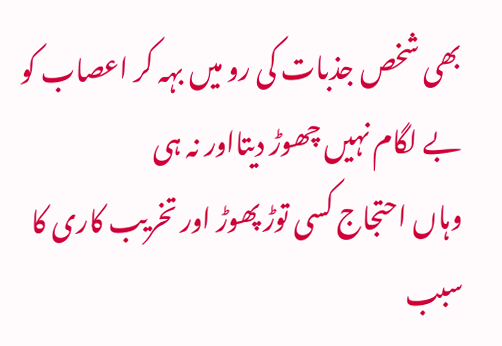بھی شخص جذبات کی رو میں بہہ کر اعصاب کو بے لگام نہیں چھوڑ دیتااور نہ ہی
وہاں احتجاج کسی توڑ پھوڑ اور تخریب کاری کا سبب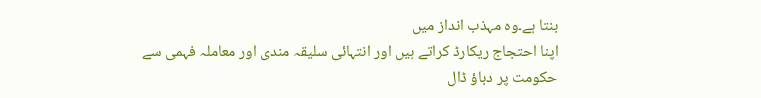بنتا ہے۔وہ مہذب انداز میں
اپنا احتجاج ریکارڈ کراتے ہیں اور انتہائی سلیقہ مندی اور معاملہ فہمی سے
حکومت پر دباؤ ڈال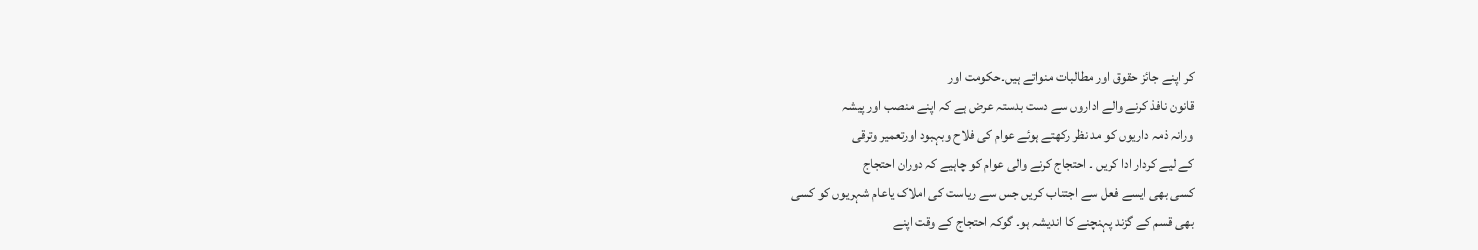کر اپنے جائز حقوق اور مطالبات منواتے ہیں۔حکومت اور
قانون نافذ کرنے والے اداروں سے دست بدستہ عرض ہے کہ اپنے منصب اور پیشہ
ورانہ ذمہ داریوں کو مد نظر رکھتے ہوئے عوام کی فلاح وبہبود اورتعمیر وترقی
کے لیے کردار ادا کریں ۔ احتجاج کرنے والی عوام کو چاہیے کہ دوران احتجاج
کسی بھی ایسے فعل سے اجتناب کریں جس سے ریاست کی املاک یاعام شہریوں کو کسی
بھی قسم کے گزند پہنچنے کا اندیشہ ہو۔ گوکہ احتجاج کے وقت اپنے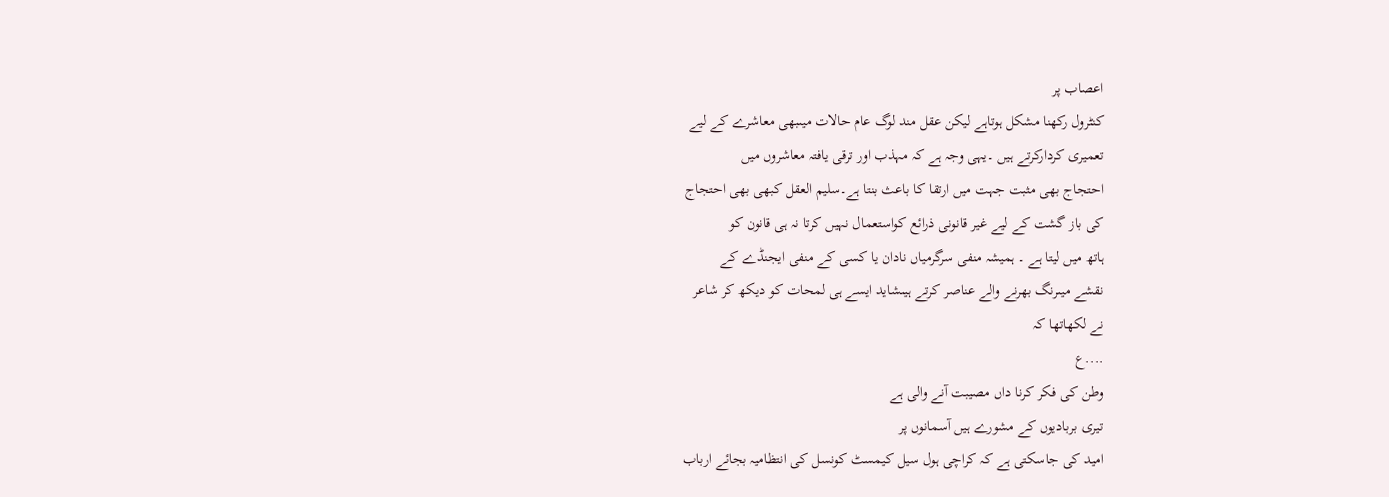اعصاب پر
کنٹرول رکھنا مشکل ہوتاہے لیکن عقل مند لوگ عام حالات میںبھی معاشرے کے لیے
تعمیری کردارکرتے ہیں ۔یہی وجہ ہے کہ مہذب اور ترقی یافتہ معاشروں میں
احتجاج بھی مثبت جہت میں ارتقا کا باعث بنتا ہے۔سلیم العقل کبھی بھی احتجاج
کی باز گشت کے لیے غیر قانونی ذرائع کواستعمال نہیں کرتا نہ ہی قانون کو
ہاتھ میں لیتا ہے ۔ ہمیشہ منفی سرگرمیاں نادان یا کسی کے منفی ایجنڈے کے
نقشے میںرنگ بھرنے والے عناصر کرتے ہیںشاید ایسے ہی لمحات کو دیکھ کر شاعر
نے لکھاتھا کہ
....ع
وطن کی فکر کرنا داں مصیبت آنے والی ہے
تیری بربادیوں کے مشورے ہیں آسمانوں پر
امید کی جاسکتی ہے کہ کراچی ہول سیل کیمسٹ کونسل کی انتظامیہ بجائے ارباب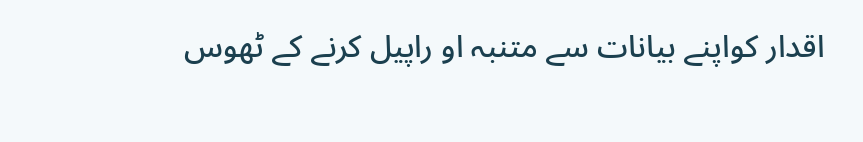اقدار کواپنے بیانات سے متنبہ او راپیل کرنے کے ٹھوس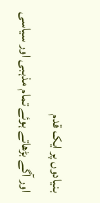بنیادوں پر ایک قدم
اور آگے بڑھاتے ہوئے تمام مذہبی اور سیاسی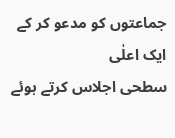جماعتوں کو مدعو کر کے ایک اعلٰی
سطحی اجلاس کرتے ہوئے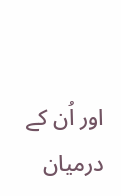اور اُن کے درمیان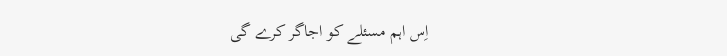اِس اہم مسئلے کو اجاگر کرے گی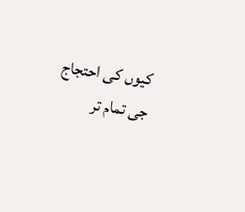کیوں کی احتجاج جی تمام تر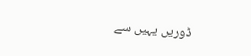ڈوریں یہیں سے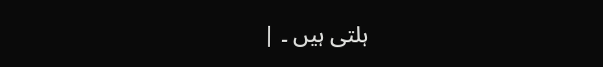ہلتی ہیں ۔ |